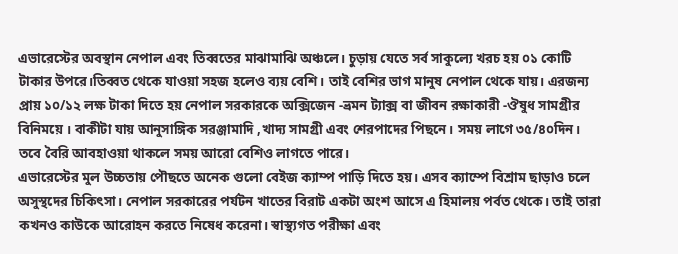এভারেস্টের অবস্থান নেপাল এবং তিব্বতের মাঝামাঝি অঞ্চলে। চুড়ায় যেতে সর্ব সাকুল্যে খরচ হয় ০১ কোটি টাকার উপরে।তিব্বত থেকে যাওয়া সহজ হলেও ব্যয় বেশি। তাই বেশির ভাগ মানুষ নেপাল থেকে যায়। এরজন্য প্রায় ১০/১২ লক্ষ টাকা দিতে হয় নেপাল সরকারকে অক্সিজেন -ভ্রমন ট্যাক্স বা জীবন রক্ষাকারী -ঔষুধ সামগ্রীর বিনিময়ে । বাকীটা যায় আনুসাঙ্গিক সরঞ্জামাদি ,খাদ্য সামগ্রী এবং শেরপাদের পিছনে। সময় লাগে ৩৫/৪০দিন। তবে বৈরি আবহাওয়া থাকলে সময় আরো বেশিও লাগতে পারে।
এভারেস্টের মুল উচ্চতায় পৌছতে অনেক গুলো বেইজ ক্যাম্প পাড়ি দিতে হয়। এসব ক্যাম্পে বিশ্রাম ছাড়াও চলে অসুস্থদের চিকিৎসা। নেপাল সরকারের পর্যটন খাতের বিরাট একটা অংশ আসে এ হিমালয় পর্বত থেকে। তাই তারা কখনও কাউকে আরোহন করতে নিষেধ করেনা। স্বাস্থ্যগত পরীক্ষা এবং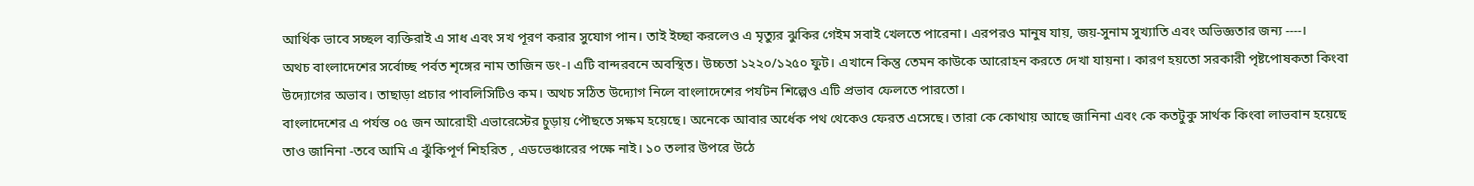আর্থিক ভাবে সচ্ছল ব্যক্তিরাই এ সাধ এবং সখ পূরণ করার সুযোগ পান। তাই ইচ্ছা করলেও এ মৃত্যুর ঝুকির গেইম সবাই খেলতে পারেনা। এরপরও মানুষ যায়, জয়-সুনাম সুখ্যাতি এবং অভিজ্ঞতার জন্য ----।
অথচ বাংলাদেশের সর্বোচ্ছ পর্বত শৃঙ্গের নাম তাজিন ডং-। এটি বান্দরবনে অবস্থিত। উচ্চতা ১২২০/১২৫০ ফুট। এখানে কিন্তু তেমন কাউকে আরোহন করতে দেখা যায়না। কারণ হয়তো সরকারী পৃষ্টপোষকতা কিংবা উদ্যোগের অভাব। তাছাড়া প্রচার পাবলিসিটিও কম। অথচ সঠিত উদ্যোগ নিলে বাংলাদেশের পর্যটন শিল্পেও এটি প্রভাব ফেলতে পারতো।
বাংলাদেশের এ পর্যন্ত ০৫ জন আরোহী এভারেস্টের চুড়ায় পৌছতে সক্ষম হয়েছে। অনেকে আবার অর্ধেক পথ থেকেও ফেরত এসেছে। তারা কে কোথায় আছে জানিনা এবং কে কতটুকু সার্থক কিংবা লাভবান হয়েছে তাও জানিনা -তবে আমি এ ঝুঁকিপূর্ণ শিহরিত , এডভেঞ্চারের পক্ষে নাই। ১০ তলার উপরে উঠে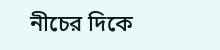নীচের দিকে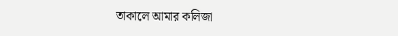তাকালে আমার কলিজা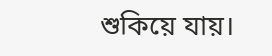শুকিয়ে যায়।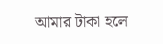আমার টাকা হলে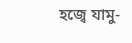হজ্বে যামু-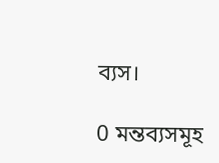ব্যস।

0 মন্তব্যসমূহ